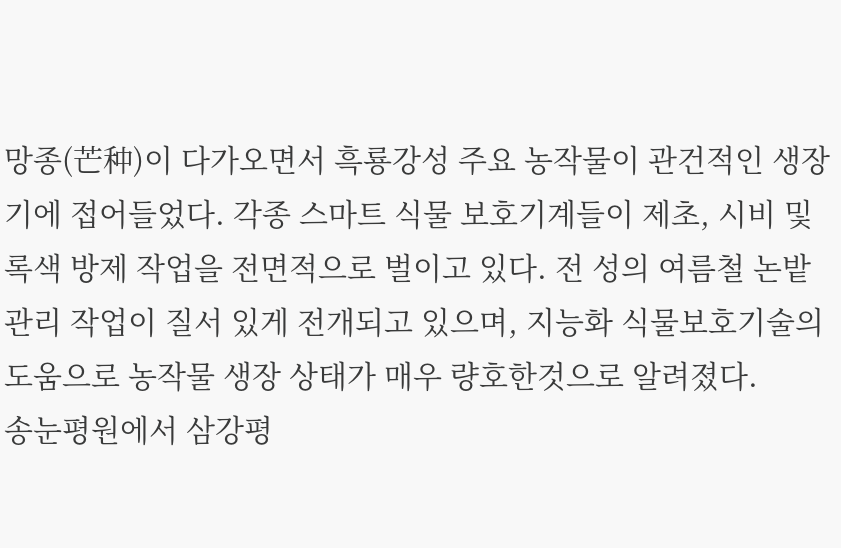망종(芒种)이 다가오면서 흑룡강성 주요 농작물이 관건적인 생장기에 접어들었다. 각종 스마트 식물 보호기계들이 제초, 시비 및 록색 방제 작업을 전면적으로 벌이고 있다. 전 성의 여름철 논밭 관리 작업이 질서 있게 전개되고 있으며, 지능화 식물보호기술의 도움으로 농작물 생장 상태가 매우 량호한것으로 알려졌다.
송눈평원에서 삼강평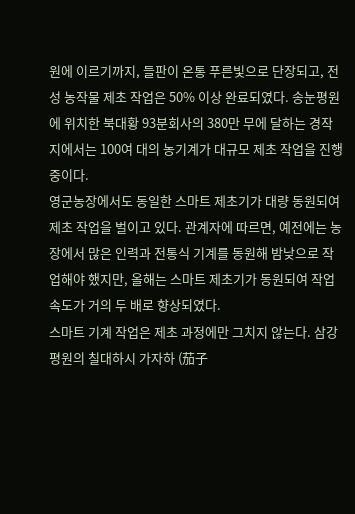원에 이르기까지, 들판이 온통 푸른빛으로 단장되고, 전 성 농작물 제초 작업은 50% 이상 완료되였다. 송눈평원에 위치한 북대황 93분회사의 380만 무에 달하는 경작지에서는 100여 대의 농기계가 대규모 제초 작업을 진행 중이다.
영군농장에서도 동일한 스마트 제초기가 대량 동원되여 제초 작업을 벌이고 있다. 관계자에 따르면, 예전에는 농장에서 많은 인력과 전통식 기계를 동원해 밤낮으로 작업해야 했지만, 올해는 스마트 제초기가 동원되여 작업 속도가 거의 두 배로 향상되였다.
스마트 기계 작업은 제초 과정에만 그치지 않는다. 삼강평원의 칠대하시 가자하 (茄子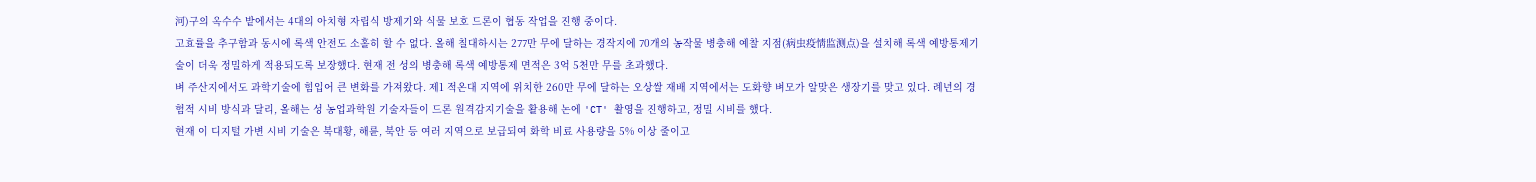河)구의 옥수수 밭에서는 4대의 아치형 자립식 방제기와 식물 보호 드론이 협동 작업을 진행 중이다.
고효률을 추구함과 동시에 록색 안전도 소홀히 할 수 없다. 올해 칠대하시는 277만 무에 달하는 경작지에 70개의 농작물 병충해 예찰 지점(病虫疫情监测点)을 설치해 록색 예방통제기술이 더욱 정밀하게 적용되도록 보장했다. 현재 전 성의 병충해 록색 예방통제 면적은 3억 5천만 무를 초과했다.
벼 주산지에서도 과학기술에 힘입어 큰 변화를 가져왔다. 제1 적온대 지역에 위치한 260만 무에 달하는 오상쌀 재배 지역에서는 도화향 벼모가 알맞은 생장기를 맞고 있다. 례년의 경험적 시비 방식과 달리, 올해는 성 농업과학원 기술자들이 드론 원격감지기술을 활용해 논에 'CT' 촬영을 진행하고, 정밀 시비를 했다.
현재 이 디지털 가변 시비 기술은 북대황, 해륜, 북안 등 여러 지역으로 보급되여 화학 비료 사용량을 5% 이상 줄이고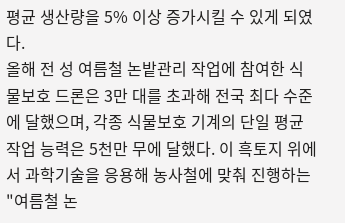평균 생산량을 5% 이상 증가시킬 수 있게 되였다.
올해 전 성 여름철 논밭관리 작업에 참여한 식물보호 드론은 3만 대를 초과해 전국 최다 수준에 달했으며, 각종 식물보호 기계의 단일 평균 작업 능력은 5천만 무에 달했다. 이 흑토지 위에서 과학기술을 응용해 농사철에 맞춰 진행하는 "여름철 논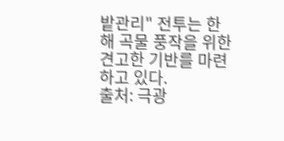밭관리" 전투는 한 해 곡물 풍작을 위한 견고한 기반를 마련하고 있다.
출처: 극광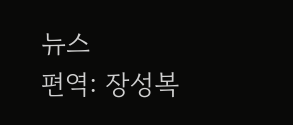뉴스
편역: 장성복